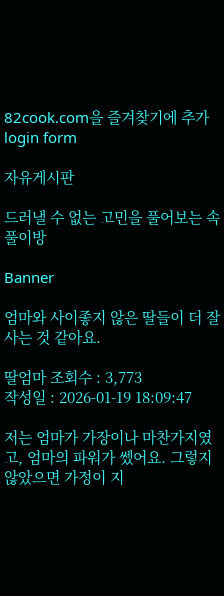82cook.com을 즐겨찾기에 추가
login form

자유게시판

드러낼 수 없는 고민을 풀어보는 속풀이방

Banner

엄마와 사이좋지 않은 딸들이 더 잘 사는 것 같아요.

딸엄마 조회수 : 3,773
작성일 : 2026-01-19 18:09:47

저는 엄마가 가장이나 마찬가지였고, 엄마의 파워가 쎘어요. 그렇지 않았으면 가정이 지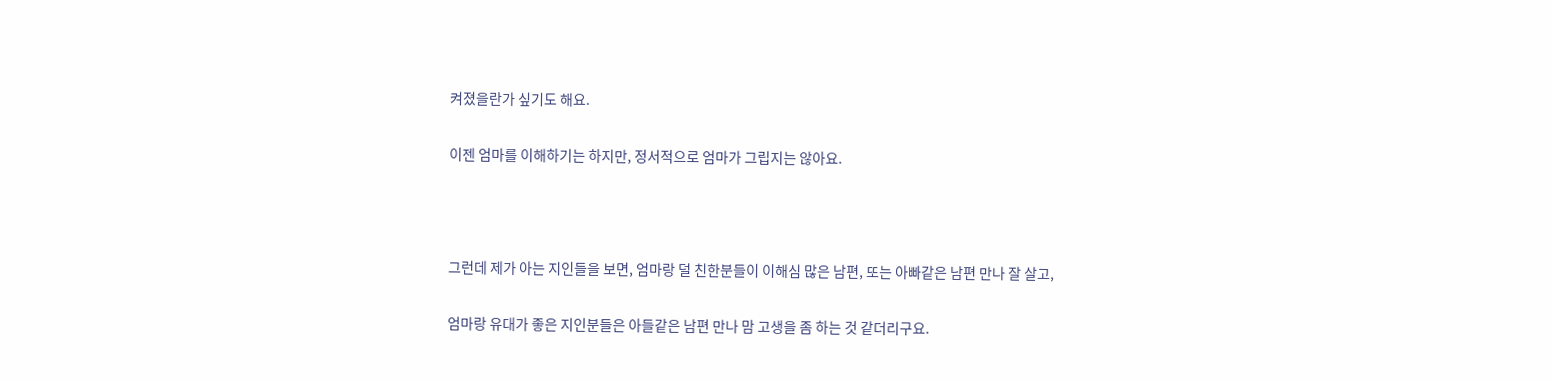켜졌을란가 싶기도 해요.

이젠 엄마를 이해하기는 하지만, 정서적으로 엄마가 그립지는 않아요.



그런데 제가 아는 지인들을 보면, 엄마랑 덜 친한분들이 이해심 많은 남편, 또는 아빠같은 남편 만나 잘 살고,

엄마랑 유대가 좋은 지인분들은 아들같은 남편 만나 맘 고생을 좀 하는 것 같더리구요.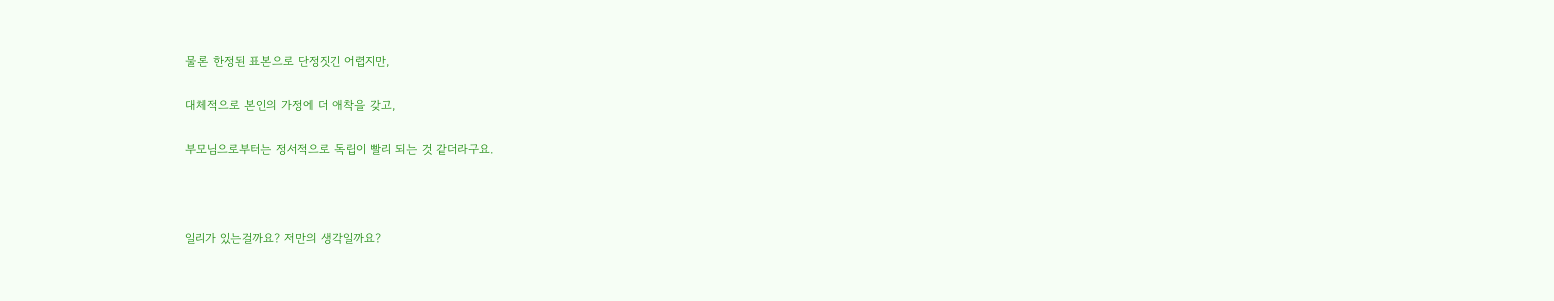물론 한정된 표본으로 단정짓긴 어렵지만,

대체적으로 본인의 가정에 더 애착을 갖고,

부모님으로부터는 정서적으로 독립이 빨리 되는 것 같더라구요.



일리가 있는걸까요? 저만의 생각일까요?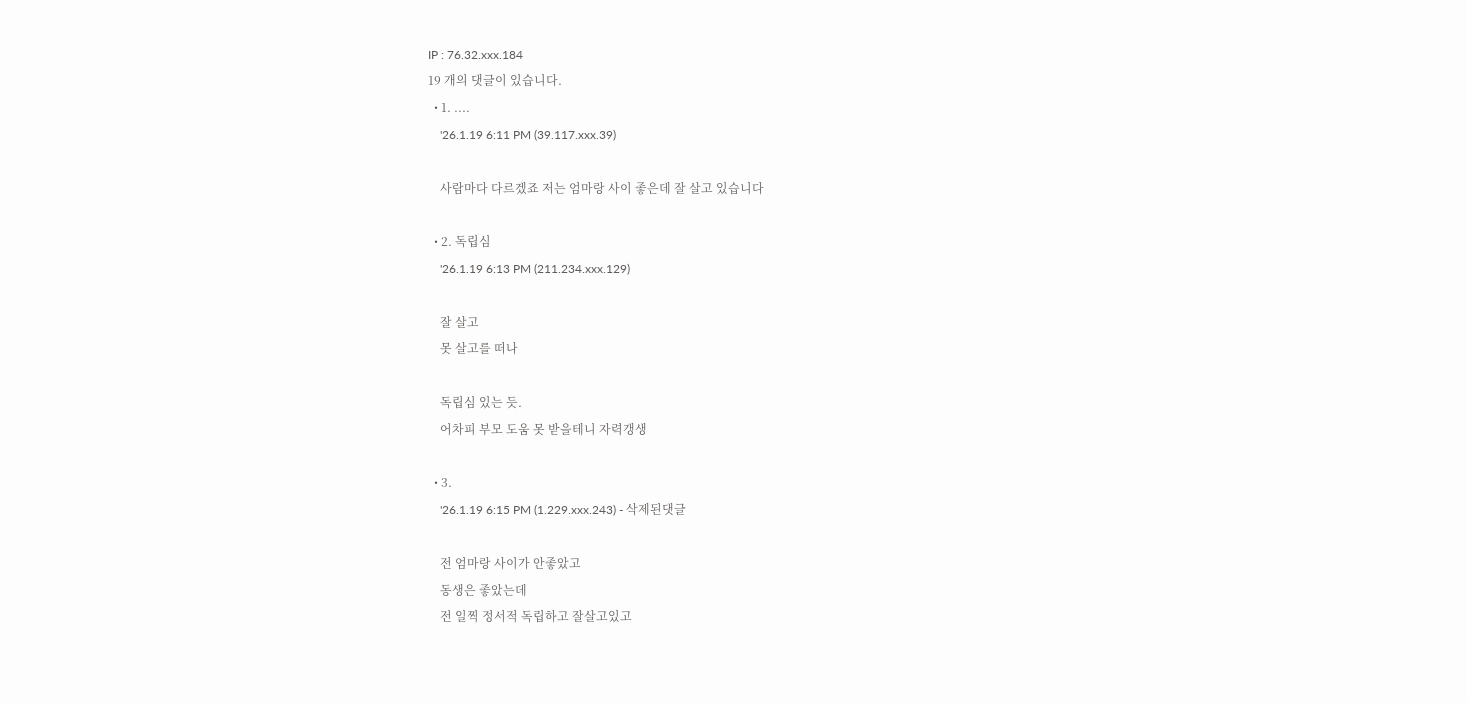IP : 76.32.xxx.184
19 개의 댓글이 있습니다.
  • 1. ....
    '26.1.19 6:11 PM (39.117.xxx.39)

    사람마다 다르겠죠 저는 엄마랑 사이 좋은데 잘 살고 있습니다

  • 2. 독립심
    '26.1.19 6:13 PM (211.234.xxx.129)

    잘 살고
    못 살고를 떠나

    독립심 있는 듯.
    어차피 부모 도움 못 받을테니 자력갱생

  • 3.
    '26.1.19 6:15 PM (1.229.xxx.243) - 삭제된댓글

    전 엄마랑 사이가 안좋았고
    동생은 좋았는데
    전 일찍 정서적 독립하고 잘살고있고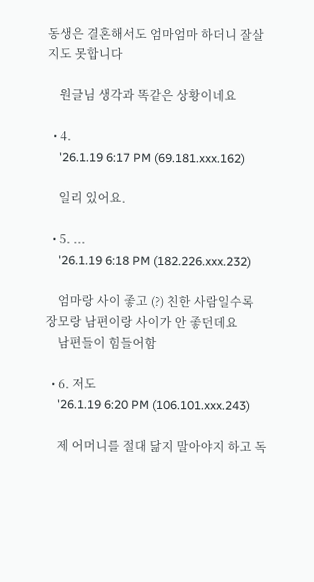동생은 결혼해서도 엄마엄마 하더니 잘살지도 못합니다

    원글님 생각과 똑같은 상황이네요

  • 4.
    '26.1.19 6:17 PM (69.181.xxx.162)

    일리 있어요.

  • 5. ...
    '26.1.19 6:18 PM (182.226.xxx.232)

    엄마랑 사이 좋고 (?) 친한 사람일수록 장모랑 남편이랑 사이가 안 좋던데요
    남편들이 힘들어함

  • 6. 저도
    '26.1.19 6:20 PM (106.101.xxx.243)

    제 어머니를 절대 닮지 말아야지 하고 독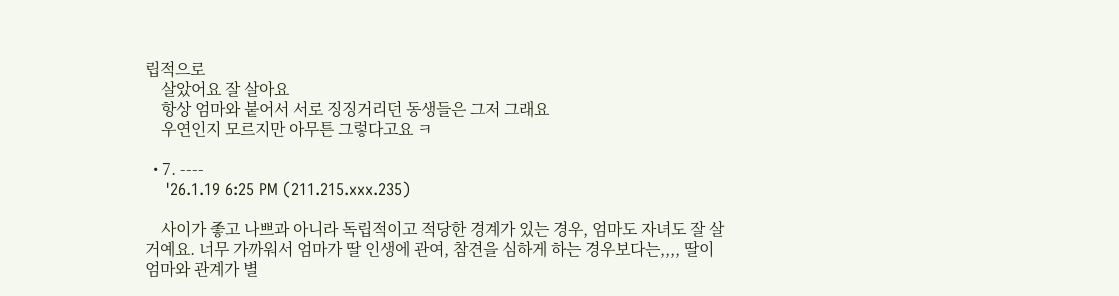립적으로
    살았어요 잘 살아요
    항상 엄마와 붙어서 서로 징징거리던 동생들은 그저 그래요
    우연인지 모르지만 아무튼 그렇다고요 ㅋ

  • 7. ----
    '26.1.19 6:25 PM (211.215.xxx.235)

    사이가 좋고 나쁘과 아니라 독립적이고 적당한 경계가 있는 경우, 엄마도 자녀도 잘 살거예요. 너무 가까워서 엄마가 딸 인생에 관여, 참견을 심하게 하는 경우보다는,,,, 딸이 엄마와 관계가 별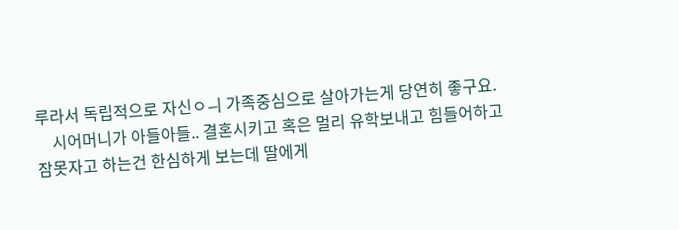루라서 독립적으로 자신ㅇㅢ 가족중심으로 살아가는게 당연히 좋구요.
    시어머니가 아들아들.. 결혼시키고 혹은 멀리 유학보내고 힘들어하고 잠못자고 하는건 한심하게 보는데 딸에게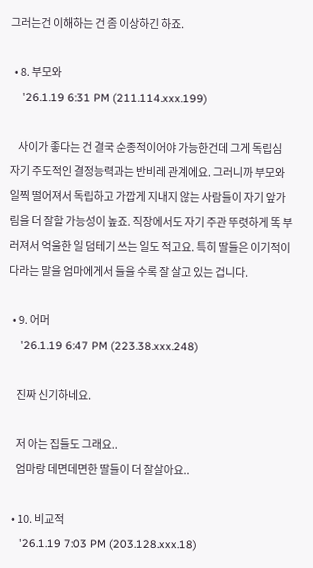그러는건 이해하는 건 좀 이상하긴 하죠.

  • 8. 부모와
    '26.1.19 6:31 PM (211.114.xxx.199)

    사이가 좋다는 건 결국 순종적이어야 가능한건데 그게 독립심 자기 주도적인 결정능력과는 반비레 관계에요. 그러니까 부모와 일찍 떨어져서 독립하고 가깝게 지내지 않는 사람들이 자기 앞가림을 더 잘할 가능성이 높죠. 직장에서도 자기 주관 뚜렷하게 똑 부러져서 억울한 일 덤테기 쓰는 일도 적고요. 특히 딸들은 이기적이다라는 말을 엄마에게서 들을 수록 잘 살고 있는 겁니다.

  • 9. 어머
    '26.1.19 6:47 PM (223.38.xxx.248)

    진짜 신기하네요.

    저 아는 집들도 그래요..
    엄마랑 데면데면한 딸들이 더 잘살아요..

  • 10. 비교적
    '26.1.19 7:03 PM (203.128.xxx.18)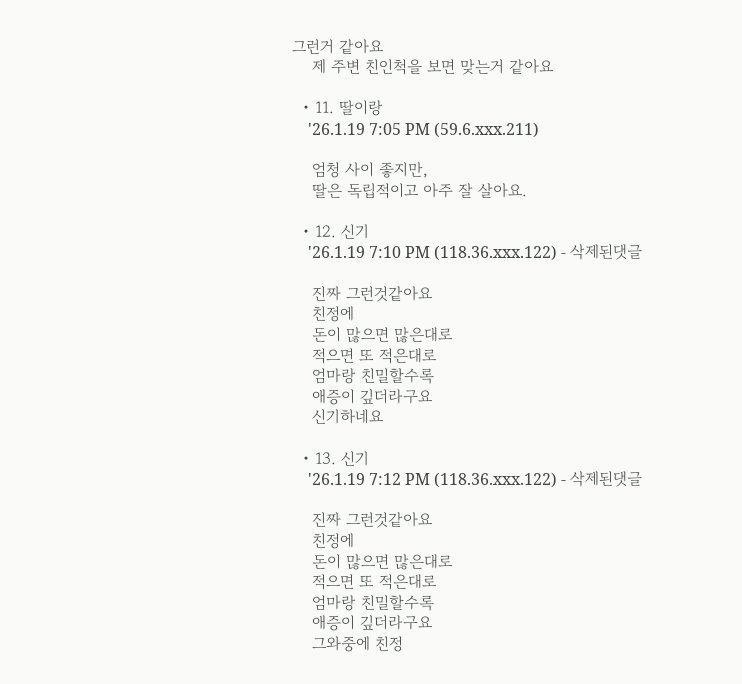그런거 같아요
    제 주변 친인척을 보면 맞는거 같아요

  • 11. 딸이랑
    '26.1.19 7:05 PM (59.6.xxx.211)

    엄청 사이 좋지만,
    딸은 독립적이고 아주 잘 살아요.

  • 12. 신기
    '26.1.19 7:10 PM (118.36.xxx.122) - 삭제된댓글

    진짜 그런것같아요
    친정에
    돈이 많으면 많은대로
    적으면 또 적은대로
    엄마랑 친밀할수록
    애증이 깊더라구요
    신기하네요

  • 13. 신기
    '26.1.19 7:12 PM (118.36.xxx.122) - 삭제된댓글

    진짜 그런것같아요
    친정에
    돈이 많으면 많은대로
    적으면 또 적은대로
    엄마랑 친밀할수록
    애증이 깊더라구요
    그와중에 친정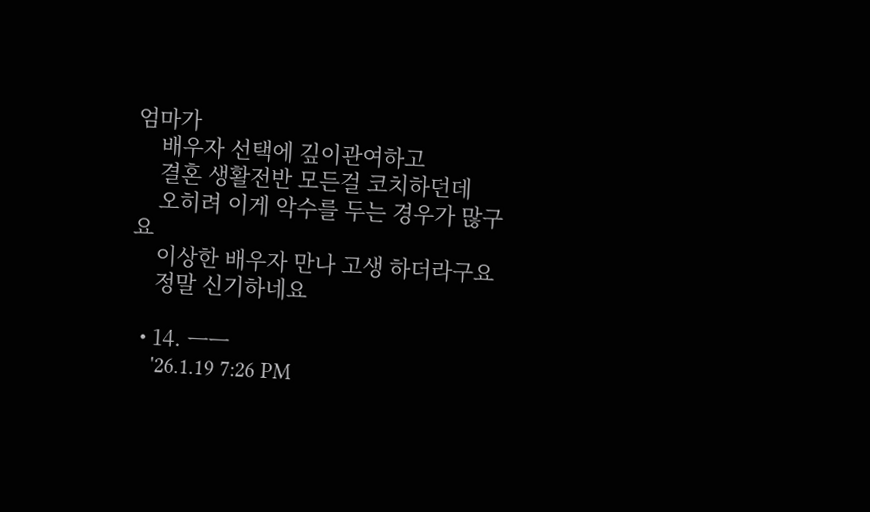엄마가
    배우자 선택에 깊이관여하고
    결혼 생활전반 모든걸 코치하던데
    오히려 이게 악수를 두는 경우가 많구요
    이상한 배우자 만나 고생 하더라구요
    정말 신기하네요

  • 14. ㅡㅡ
    '26.1.19 7:26 PM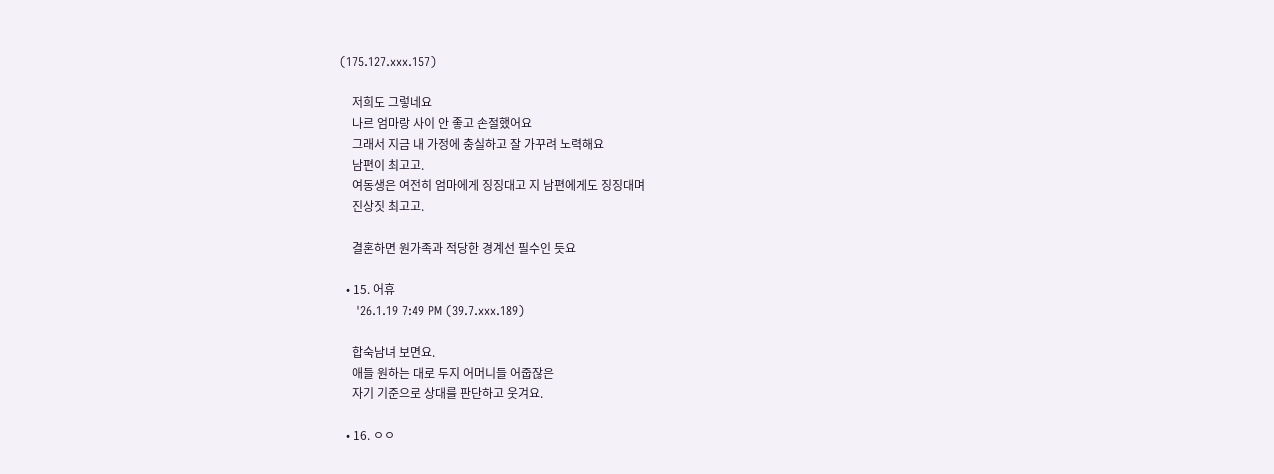(175.127.xxx.157)

    저희도 그렇네요
    나르 엄마랑 사이 안 좋고 손절했어요
    그래서 지금 내 가정에 충실하고 잘 가꾸려 노력해요
    남편이 최고고.
    여동생은 여전히 엄마에게 징징대고 지 남편에게도 징징대며
    진상짓 최고고.

    결혼하면 원가족과 적당한 경계선 필수인 듯요

  • 15. 어휴
    '26.1.19 7:49 PM (39.7.xxx.189)

    합숙남녀 보면요.
    애들 원하는 대로 두지 어머니들 어줍잖은
    자기 기준으로 상대를 판단하고 웃겨요.

  • 16. ㅇㅇ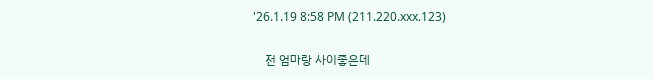'26.1.19 8:58 PM (211.220.xxx.123)

    전 엄마랑 사이좋은데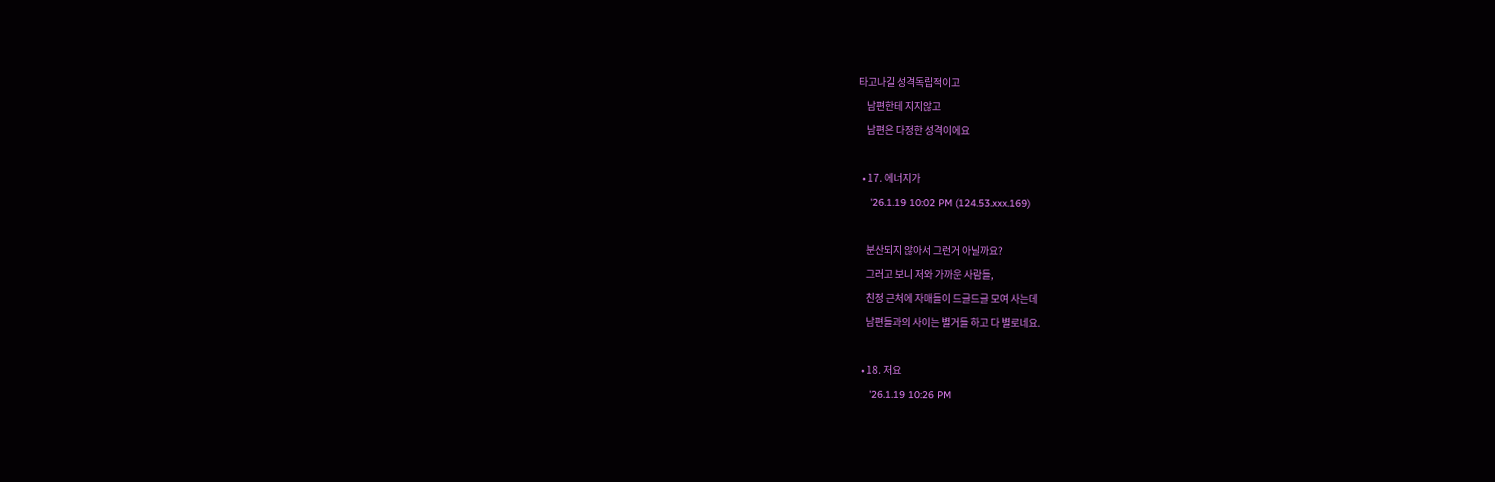타고나길 성격독립적이고
    남편한테 지지않고
    남편은 다정한 성격이에요

  • 17. 에너지가
    '26.1.19 10:02 PM (124.53.xxx.169)

    분산되지 않아서 그런거 아닐까요?
    그러고 보니 저와 가까운 사람들,
    친정 근처에 자매들이 드글드글 모여 사는데
    남편들과의 사이는 별거들 하고 다 별로네요.

  • 18. 저요
    '26.1.19 10:26 PM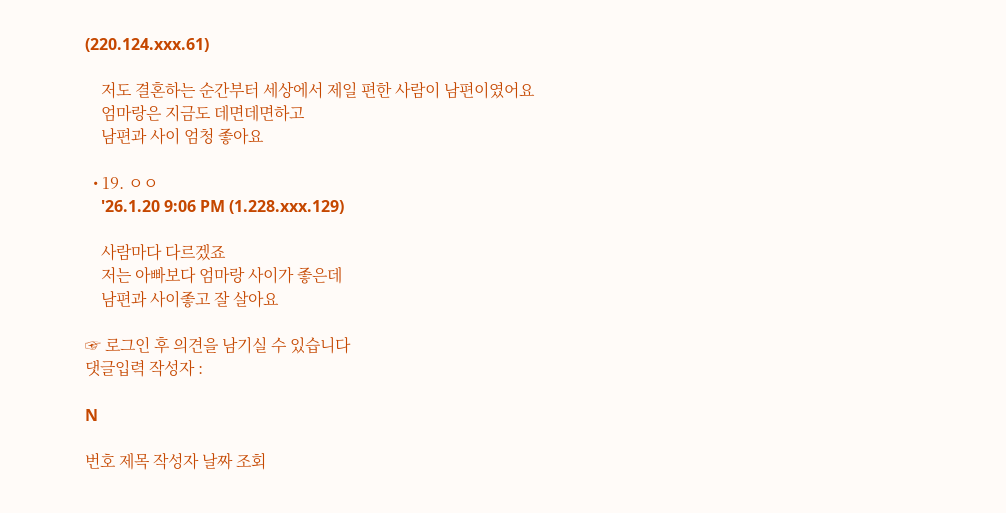(220.124.xxx.61)

    저도 결혼하는 순간부터 세상에서 제일 편한 사람이 남편이였어요
    엄마랑은 지금도 데면데면하고
    남편과 사이 엄청 좋아요

  • 19. ㅇㅇ
    '26.1.20 9:06 PM (1.228.xxx.129)

    사람마다 다르겠죠
    저는 아빠보다 엄마랑 사이가 좋은데
    남편과 사이좋고 잘 살아요

☞ 로그인 후 의견을 남기실 수 있습니다
댓글입력 작성자 :

N

번호 제목 작성자 날짜 조회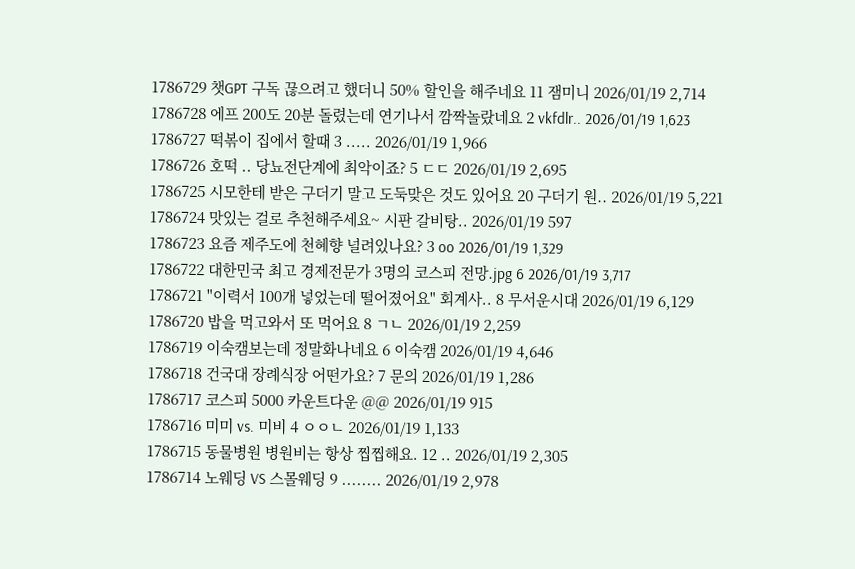1786729 챗GPT 구독 끊으려고 했더니 50% 할인을 해주네요 11 잼미니 2026/01/19 2,714
1786728 에프 200도 20분 돌렸는데 연기나서 깜짝놀랐네요 2 vkfdlr.. 2026/01/19 1,623
1786727 떡볶이 집에서 할때 3 ..... 2026/01/19 1,966
1786726 호떡 .. 당뇨전단계에 최악이죠? 5 ㄷㄷ 2026/01/19 2,695
1786725 시모한테 받은 구더기 말고 도둑맞은 것도 있어요 20 구더기 원.. 2026/01/19 5,221
1786724 맛있는 걸로 추천해주세요~ 시판 갈비탕.. 2026/01/19 597
1786723 요즘 제주도에 천혜향 널려있나요? 3 oo 2026/01/19 1,329
1786722 대한민국 최고 경제전문가 3명의 코스피 전망.jpg 6 2026/01/19 3,717
1786721 "이력서 100개 넣었는데 떨어졌어요" 회계사.. 8 무서운시대 2026/01/19 6,129
1786720 밥을 먹고와서 또 먹어요 8 ㄱㄴ 2026/01/19 2,259
1786719 이숙캠보는데 정말화나네요 6 이숙캠 2026/01/19 4,646
1786718 건국대 장례식장 어떤가요? 7 문의 2026/01/19 1,286
1786717 코스피 5000 카운트다운 @@ 2026/01/19 915
1786716 미미 vs. 미비 4 ㅇㅇㄴ 2026/01/19 1,133
1786715 동물병원 병원비는 항상 찝찝해요. 12 .. 2026/01/19 2,305
1786714 노웨딩 VS 스몰웨딩 9 ........ 2026/01/19 2,978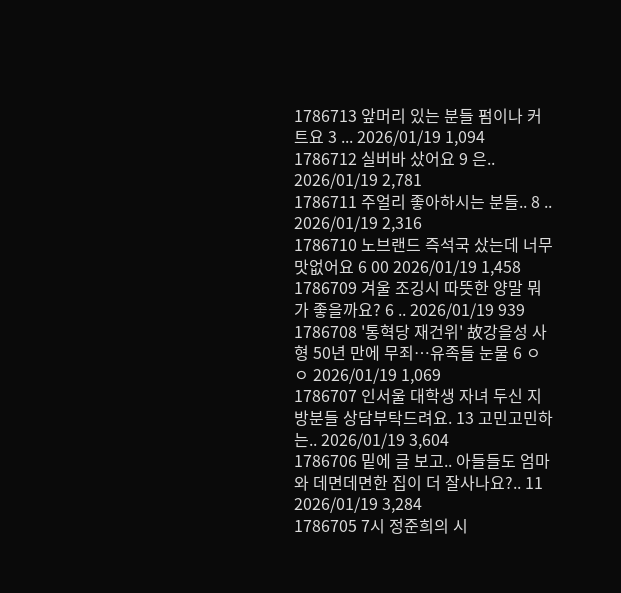1786713 앞머리 있는 분들 펌이나 커트요 3 ... 2026/01/19 1,094
1786712 실버바 샀어요 9 은.. 2026/01/19 2,781
1786711 주얼리 좋아하시는 분들.. 8 .. 2026/01/19 2,316
1786710 노브랜드 즉석국 샀는데 너무 맛없어요 6 00 2026/01/19 1,458
1786709 겨울 조깅시 따뜻한 양말 뭐가 좋을까요? 6 .. 2026/01/19 939
1786708 '통혁당 재건위' 故강을성 사형 50년 만에 무죄…유족들 눈물 6 ㅇㅇ 2026/01/19 1,069
1786707 인서울 대학생 자녀 두신 지방분들 상담부탁드려요. 13 고민고민하는.. 2026/01/19 3,604
1786706 밑에 글 보고.. 아들들도 엄마와 데면데면한 집이 더 잘사나요?.. 11 2026/01/19 3,284
1786705 7시 정준희의 시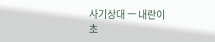사기상대 ㅡ 내란이 초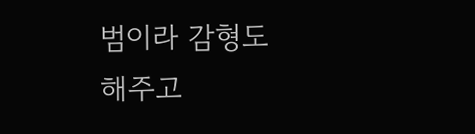범이라 감형도 해주고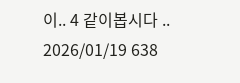이.. 4 같이봅시다 .. 2026/01/19 638